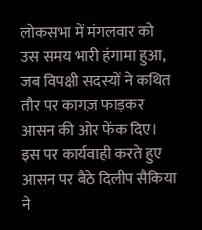लोकसभा में मंगलवार को उस समय भारी हंगामा हुआ, जब विपक्षी सदस्यों ने कथित तौर पर कागज़ फाड़कर आसन की ओर फेंक दिए। इस पर कार्यवाही करते हुए आसन पर बैठे दिलीप सैकिया ने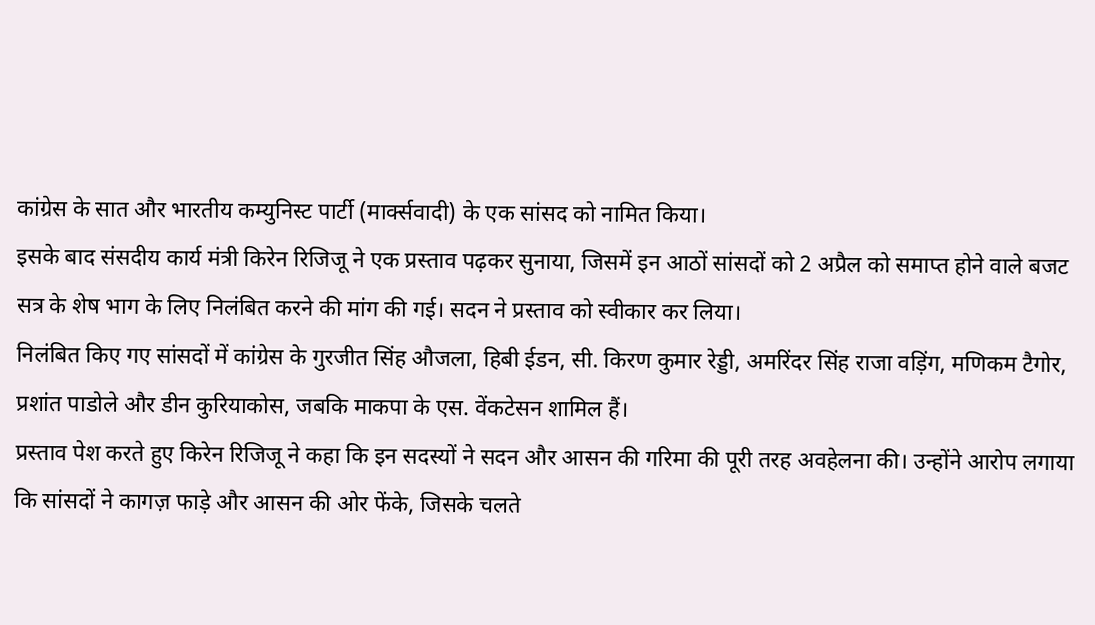कांग्रेस के सात और भारतीय कम्युनिस्ट पार्टी (मार्क्सवादी) के एक सांसद को नामित किया।
इसके बाद संसदीय कार्य मंत्री किरेन रिजिजू ने एक प्रस्ताव पढ़कर सुनाया, जिसमें इन आठों सांसदों को 2 अप्रैल को समाप्त होने वाले बजट सत्र के शेष भाग के लिए निलंबित करने की मांग की गई। सदन ने प्रस्ताव को स्वीकार कर लिया।
निलंबित किए गए सांसदों में कांग्रेस के गुरजीत सिंह औजला, हिबी ईडन, सी. किरण कुमार रेड्डी, अमरिंदर सिंह राजा वड़िंग, मणिकम टैगोर, प्रशांत पाडोले और डीन कुरियाकोस, जबकि माकपा के एस. वेंकटेसन शामिल हैं।
प्रस्ताव पेश करते हुए किरेन रिजिजू ने कहा कि इन सदस्यों ने सदन और आसन की गरिमा की पूरी तरह अवहेलना की। उन्होंने आरोप लगाया कि सांसदों ने कागज़ फाड़े और आसन की ओर फेंके, जिसके चलते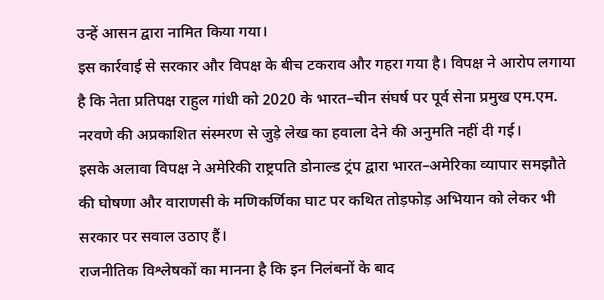उन्हें आसन द्वारा नामित किया गया।
इस कार्रवाई से सरकार और विपक्ष के बीच टकराव और गहरा गया है। विपक्ष ने आरोप लगाया है कि नेता प्रतिपक्ष राहुल गांधी को 2020 के भारत–चीन संघर्ष पर पूर्व सेना प्रमुख एम.एम. नरवणे की अप्रकाशित संस्मरण से जुड़े लेख का हवाला देने की अनुमति नहीं दी गई।
इसके अलावा विपक्ष ने अमेरिकी राष्ट्रपति डोनाल्ड ट्रंप द्वारा भारत–अमेरिका व्यापार समझौते की घोषणा और वाराणसी के मणिकर्णिका घाट पर कथित तोड़फोड़ अभियान को लेकर भी सरकार पर सवाल उठाए हैं।
राजनीतिक विश्लेषकों का मानना है कि इन निलंबनों के बाद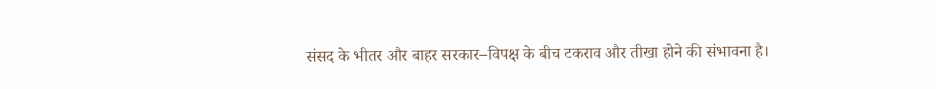संसद के भीतर और बाहर सरकार–विपक्ष के बीच टकराव और तीखा होने की संभावना है।